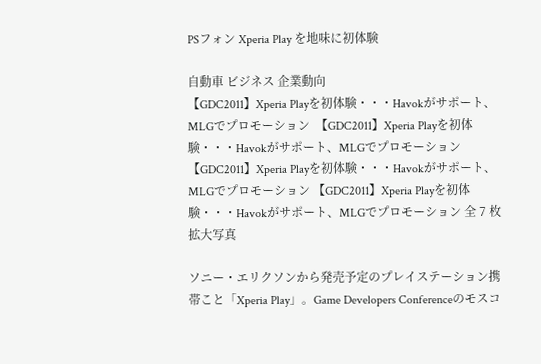PSフォン Xperia Play を地味に初体験

自動車 ビジネス 企業動向
【GDC2011】Xperia Playを初体験・・・Havokがサポート、MLGでプロモーション  【GDC2011】Xperia Playを初体験・・・Havokがサポート、MLGでプロモーション
【GDC2011】Xperia Playを初体験・・・Havokがサポート、MLGでプロモーション 【GDC2011】Xperia Playを初体験・・・Havokがサポート、MLGでプロモーション 全 7 枚 拡大写真

ソニー・エリクソンから発売予定のプレイステーション携帯こと「Xperia Play」。Game Developers Conferenceのモスコ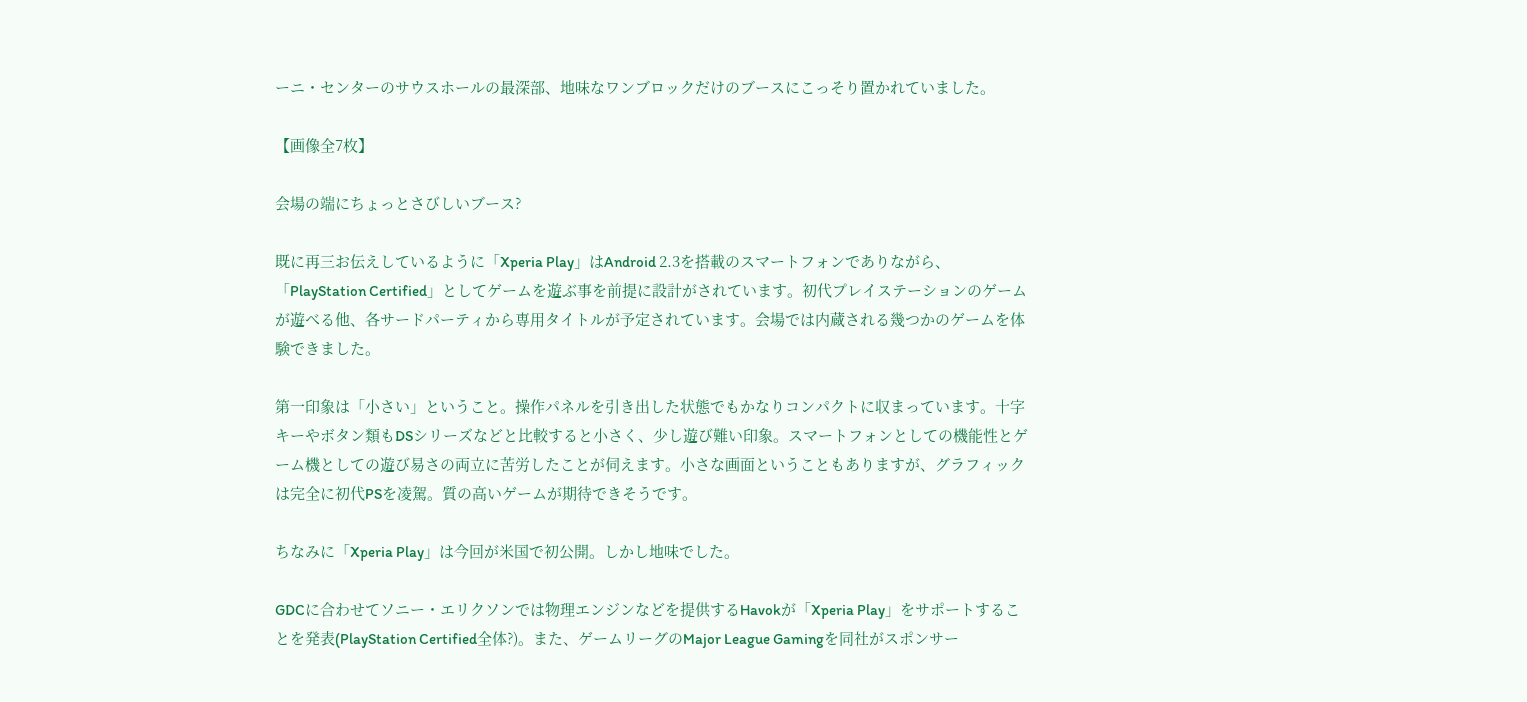ーニ・センターのサウスホールの最深部、地味なワンブロックだけのブースにこっそり置かれていました。

【画像全7枚】

会場の端にちょっとさびしいブース?

既に再三お伝えしているように「Xperia Play」はAndroid 2.3を搭載のスマートフォンでありながら、「PlayStation Certified」としてゲームを遊ぶ事を前提に設計がされています。初代プレイステーションのゲームが遊べる他、各サードパーティから専用タイトルが予定されています。会場では内蔵される幾つかのゲームを体験できました。

第一印象は「小さい」ということ。操作パネルを引き出した状態でもかなりコンパクトに収まっています。十字キーやボタン類もDSシリーズなどと比較すると小さく、少し遊び難い印象。スマートフォンとしての機能性とゲーム機としての遊び易さの両立に苦労したことが伺えます。小さな画面ということもありますが、グラフィックは完全に初代PSを凌駕。質の高いゲームが期待できそうです。

ちなみに「Xperia Play」は今回が米国で初公開。しかし地味でした。

GDCに合わせてソニー・エリクソンでは物理エンジンなどを提供するHavokが「Xperia Play」をサポートすることを発表(PlayStation Certified全体?)。また、ゲームリーグのMajor League Gamingを同社がスポンサー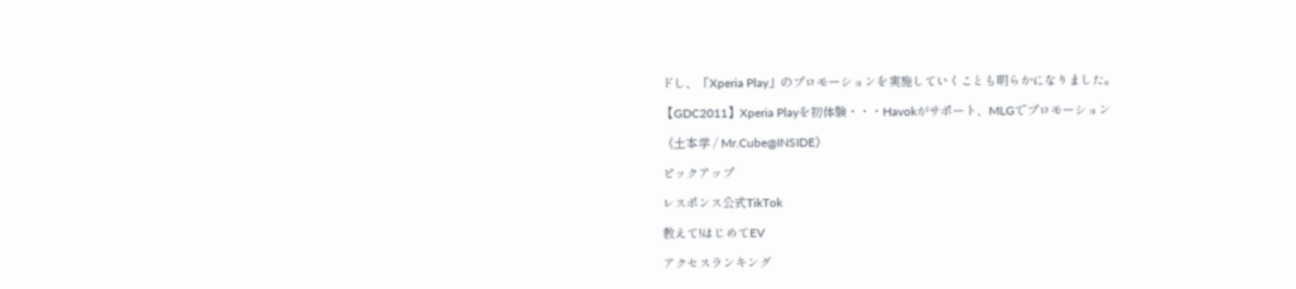ドし、「Xperia Play」のプロモーションを実施していくことも明らかになりました。

【GDC2011】Xperia Playを初体験・・・Havokがサポート、MLGでプロモーション

《土本学 / Mr.Cube@INSIDE》

ピックアップ

レスポンス公式TikTok

教えて!はじめてEV

アクセスランキング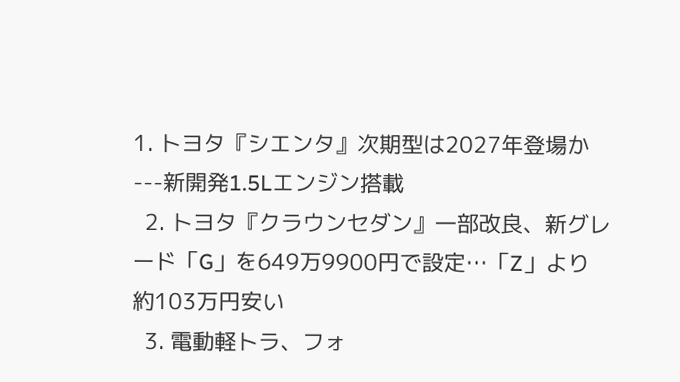1. トヨタ『シエンタ』次期型は2027年登場か---新開発1.5Lエンジン搭載
  2. トヨタ『クラウンセダン』一部改良、新グレード「G」を649万9900円で設定…「Z」より約103万円安い
  3. 電動軽トラ、フォ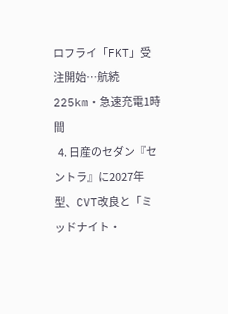ロフライ「FKT」受注開始…航続225km・急速充電1時間
  4. 日産のセダン『セントラ』に2027年型、CVT改良と「ミッドナイト・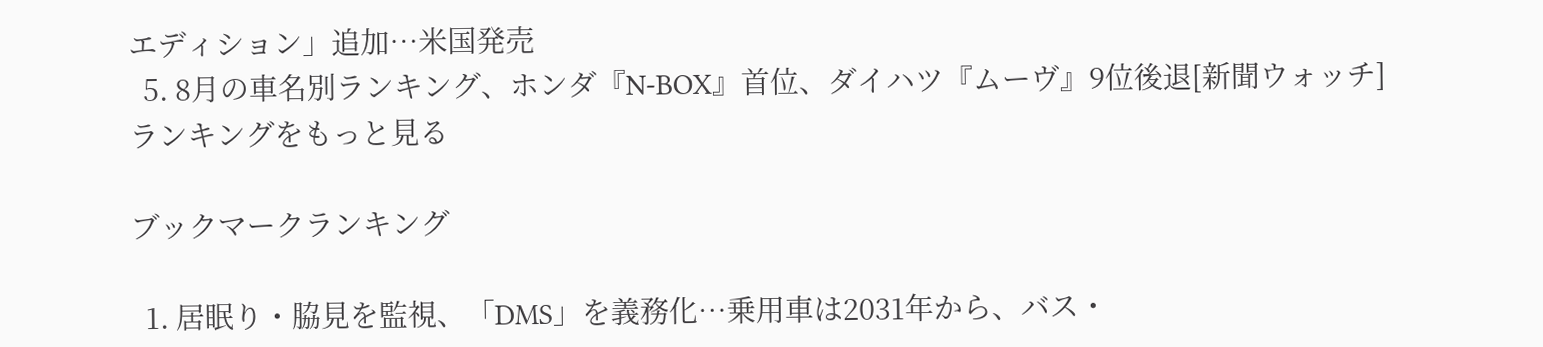エディション」追加…米国発売
  5. 8月の車名別ランキング、ホンダ『N-BOX』首位、ダイハツ『ムーヴ』9位後退[新聞ウォッチ]
ランキングをもっと見る

ブックマークランキング

  1. 居眠り・脇見を監視、「DMS」を義務化…乗用車は2031年から、バス・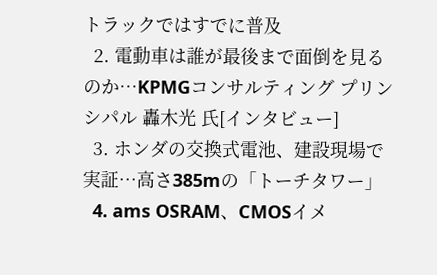トラックではすでに普及
  2. 電動車は誰が最後まで面倒を見るのか…KPMGコンサルティング プリンシパル 轟木光 氏[インタビュー]
  3. ホンダの交換式電池、建設現場で実証…高さ385mの「トーチタワー」
  4. ams OSRAM、CMOSイメ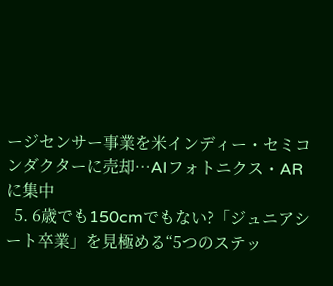ージセンサー事業を米インディー・セミコンダクターに売却…AIフォトニクス・ARに集中
  5. 6歳でも150cmでもない?「ジュニアシート卒業」を見極める“5つのステッ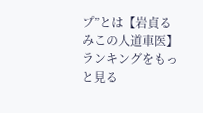プ”とは【岩貞るみこの人道車医】
ランキングをもっと見る